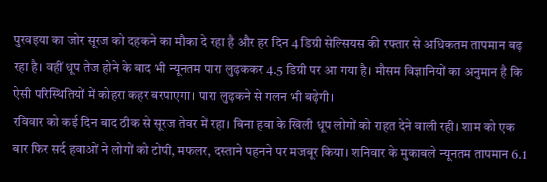पुरवइया का जोर सूरज को दहकने का मौका दे रहा है और हर दिन 4 डिग्री सेल्सियस की रफ्तार से अधिकतम तापमान बढ़ रहा है। वहीं धूप तेज होने के बाद भी न्यूनतम पारा लुढ़ककर 4.5 डिग्री पर आ गया है। मौसम विज्ञानियों का अनुमान है कि ऐसी परिस्थितियों में कोहरा कहर बरपाएगा। पारा लुढ़कने से गलन भी बढ़ेगी।
रविवार को कई दिन बाद ठीक से सूरज तेवर में रहा। बिना हवा के खिली धूप लोगों को राहत देने वाली रही। शाम को एक बार फिर सर्द हवाओं ने लोगों को टोपी, मफलर, दस्ताने पहनने पर मजबूर किया। शनिवार के मुकाबले न्यूनतम तापमान 6.1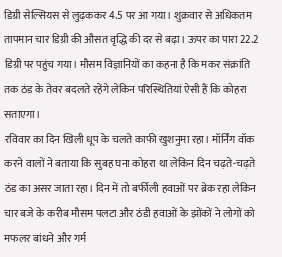डिग्री सेल्सियस से लुढ़ककर 4.5 पर आ गया। शुक्रवार से अधिकतम तापमान चार डिग्री की औसत वृद्धि की दर से बढ़ा। ऊपर का पारा 22.2 डिग्री पर पहुंच गया। मौसम विज्ञानियों का कहना है कि मकर संक्रांति तक ठंड के तेवर बदलते रहेंगे लेकिन परिस्थितियां ऐसी हैं कि कोहरा सताएगा।
रविवार का दिन खिली धूप के चलते काफी खुशनुमा रहा। मॉर्निंग वॉक करने वालों ने बताया कि सुबह घना कोहरा था लेकिन दिन चढ़ते-चढ़ते ठंड का असर जाता रहा। दिन में तो बर्फीली हवाओं पर ब्रेक रहा लेकिन चार बजे के करीब मौसम पलटा और ठंडी हवाओं के झोंकों ने लोगों को मफलर बांधने और गर्म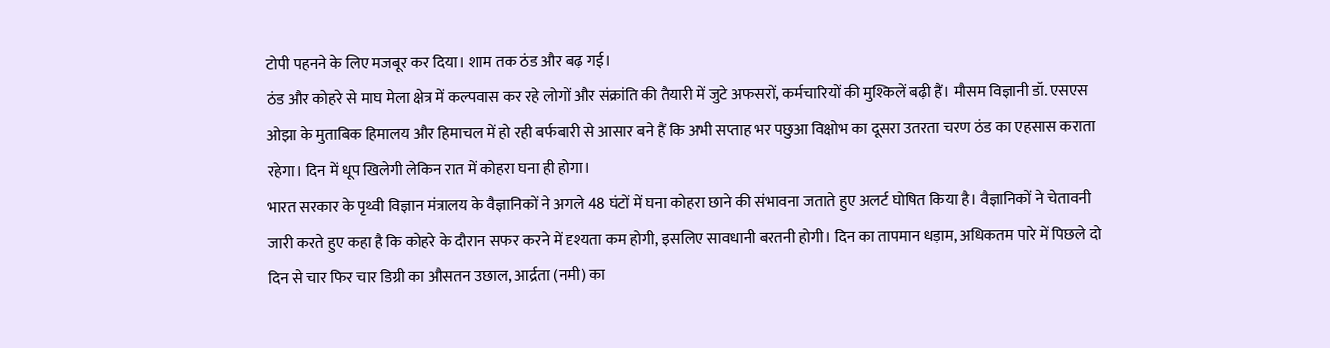टोपी पहनने के लिए मजबूर कर दिया। शाम तक ठंड और बढ़ गई।
ठंड और कोहरे से माघ मेला क्षेत्र में कल्पवास कर रहे लोगों और संक्रांति की तैयारी में जुटे अफसरों, कर्मचारियों की मुश्किलें बढ़ी हैं। मौसम विज्ञानी डॉ. एसएस ओझा के मुताबिक हिमालय और हिमाचल में हो रही बर्फबारी से आसार बने हैं कि अभी सप्ताह भर पछुआ विक्षोभ का दूसरा उतरता चरण ठंड का एहसास कराता रहेगा। दिन में धूप खिलेगी लेकिन रात में कोहरा घना ही होगा।
भारत सरकार के पृथ्वी विज्ञान मंत्रालय के वैज्ञानिकों ने अगले 48 घंटों में घना कोहरा छाने की संभावना जताते हुए अलर्ट घोषित किया है। वैज्ञानिकों ने चेतावनी जारी करते हुए कहा है कि कोहरे के दौरान सफर करने में दृश्यता कम होगी, इसलिए सावधानी बरतनी होगी। दिन का तापमान धड़ाम, अधिकतम पारे में पिछले दो दिन से चार फिर चार डिग्री का औसतन उछाल, आर्द्रता (नमी) का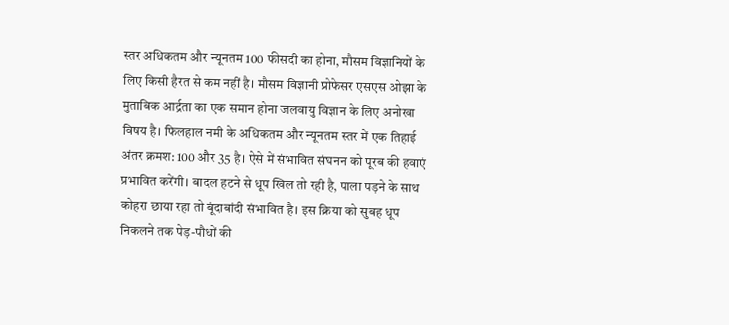स्तर अधिकतम और न्यूनतम 100 फीसदी का होना, मौसम विज्ञानियों के लिए किसी हैरत से कम नहीं है। मौसम विज्ञानी प्रोफेसर एसएस ओझा के मुताबिक आर्द्रता का एक समान होना जलवायु विज्ञान के लिए अनोखा विषय है। फिलहाल नमी के अधिकतम और न्यूनतम स्तर में एक तिहाई अंतर क्रमश: 100 और 35 है। ऐसे में संभावित संघनन को पूरब की हवाएं प्रभावित करेंगी। बादल हटने से धूप खिल तो रही है, पाला पड़ने के साथ कोहरा छाया रहा तो बूंदाबांदी संभावित है। इस क्रिया को सुबह धूप निकलने तक पेड़-पौधों की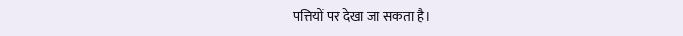पत्तियों पर देखा जा सकता है।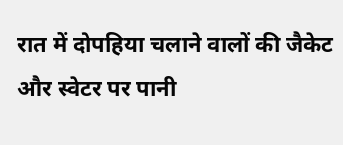रात में दोपहिया चलाने वालों की जैकेट और स्वेटर पर पानी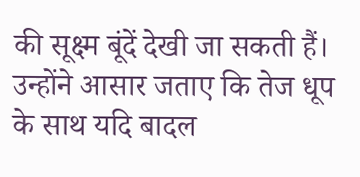की सूक्ष्म बूंदें देखी जा सकती हैं। उन्होंने आसार जताए कि तेज धूप के साथ यदि बादल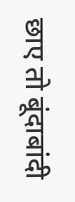छाए तो बूंदाबांदी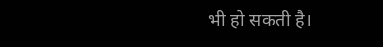भी हो सकती है।